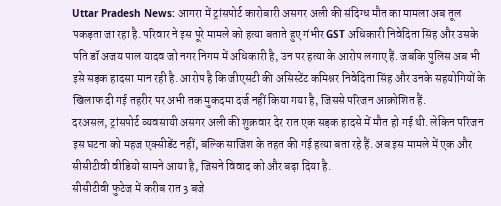Uttar Pradesh News: आगरा में ट्रांसपोर्ट कारोबारी असगर अली की संदिग्ध मौत का मामला अब तूल पकड़ता जा रहा है. परिवार ने इस पूरे मामले को हत्या बताते हुए गंभीर GST अधिकारी निवेदिता सिंह और उसके पति डॉ अजय पाल यादव जो नगर निगम में अधिकारी है, उन पर हत्या के आरोप लगाए हैं. जबकि पुलिस अब भी इसे सड़क हादसा मान रही है. आरोप है कि जीएसटी की असिस्टेंट कमिश्नर निवेदिता सिंह और उनके सहयोगियों के खिलाफ दी गई तहरीर पर अभी तक मुकदमा दर्ज नहीं किया गया है, जिससे परिजन आक्रोशित हैं.
दरअसल, ट्रांसपोर्ट व्यवसायी असगर अली की शुक्रवार देर रात एक सड़क हादसे में मौत हो गई थी. लेकिन परिजन इस घटना को महज एक्सीडेंट नहीं, बल्कि साजिश के तहत की गई हत्या बता रहे हैं. अब इस मामले में एक और सीसीटीवी वीडियो सामने आया है, जिसने विवाद को और बढ़ा दिया है.
सीसीटीवी फुटेज में करीब रात 3 बजे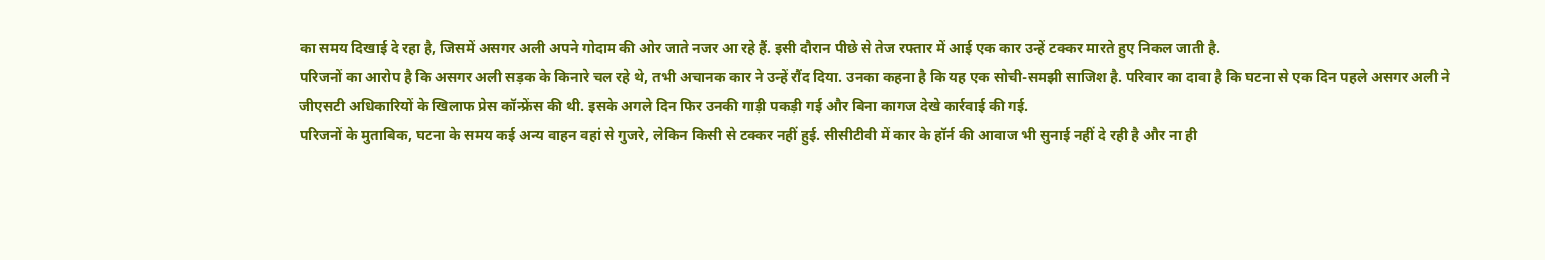का समय दिखाई दे रहा है, जिसमें असगर अली अपने गोदाम की ओर जाते नजर आ रहे हैं. इसी दौरान पीछे से तेज रफ्तार में आई एक कार उन्हें टक्कर मारते हुए निकल जाती है.
परिजनों का आरोप है कि असगर अली सड़क के किनारे चल रहे थे, तभी अचानक कार ने उन्हें रौंद दिया. उनका कहना है कि यह एक सोची-समझी साजिश है. परिवार का दावा है कि घटना से एक दिन पहले असगर अली ने जीएसटी अधिकारियों के खिलाफ प्रेस कॉन्फ्रेंस की थी. इसके अगले दिन फिर उनकी गाड़ी पकड़ी गई और बिना कागज देखे कार्रवाई की गई.
परिजनों के मुताबिक, घटना के समय कई अन्य वाहन वहां से गुजरे, लेकिन किसी से टक्कर नहीं हुई. सीसीटीवी में कार के हॉर्न की आवाज भी सुनाई नहीं दे रही है और ना ही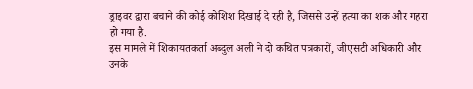ड्राइवर द्वारा बचाने की कोई कोशिश दिखाई दे रही है, जिससे उन्हें हत्या का शक और गहरा हो गया है.
इस मामले में शिकायतकर्ता अब्दुल अली ने दो कथित पत्रकारों, जीएसटी अधिकारी और उनके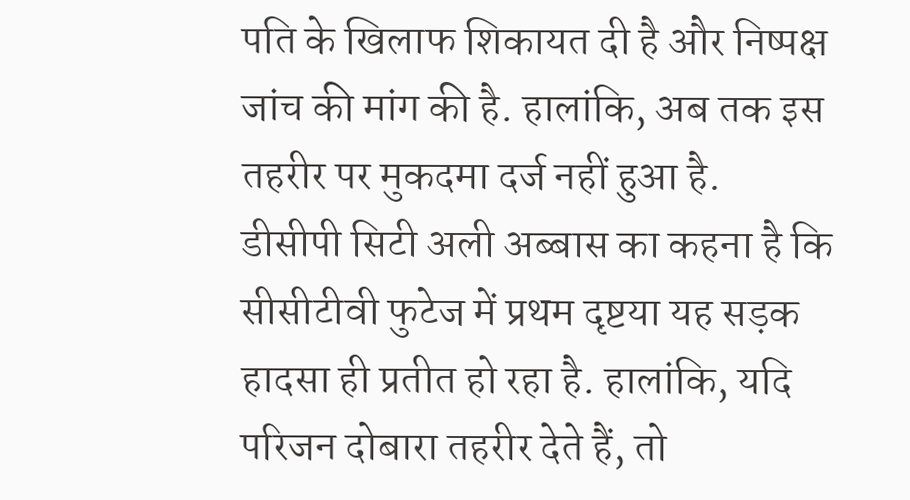पति के खिलाफ शिकायत दी है और निष्पक्ष जांच की मांग की है. हालांकि, अब तक इस तहरीर पर मुकदमा दर्ज नहीं हुआ है.
डीसीपी सिटी अली अब्बास का कहना है कि सीसीटीवी फुटेज में प्रथम दृष्टया यह सड़क हादसा ही प्रतीत हो रहा है. हालांकि, यदि परिजन दोबारा तहरीर देते हैं, तो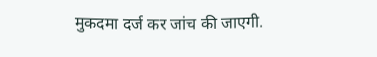मुकदमा दर्ज कर जांच की जाएगी.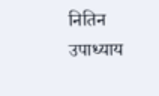नितिन उपाध्याय